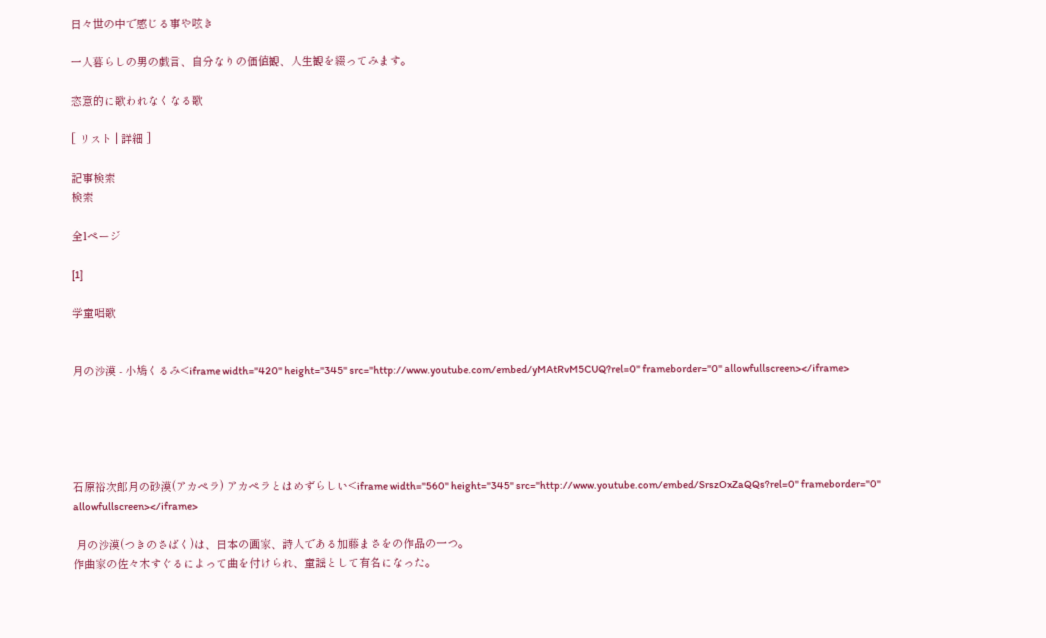日々世の中で感じる事や呟き

一人暮らしの男の戯言、自分なりの価値観、人生観を綴ってみます。

恣意的に歌われなくなる歌

[ リスト | 詳細 ]

記事検索
検索

全1ページ

[1]

学童唱歌


月の沙漠 - 小鳩くるみ<iframe width="420" height="345" src="http://www.youtube.com/embed/yMAtRvM5CUQ?rel=0" frameborder="0" allowfullscreen></iframe>





石原裕次郎月の砂漠(アカペラ) アカペラとはめずらしい<iframe width="560" height="345" src="http://www.youtube.com/embed/SrszOxZaQQs?rel=0" frameborder="0" allowfullscreen></iframe>

 月の沙漠(つきのさばく)は、日本の画家、詩人である加藤まさをの作品の一つ。
作曲家の佐々木すぐるによって曲を付けられ、童謡として有名になった。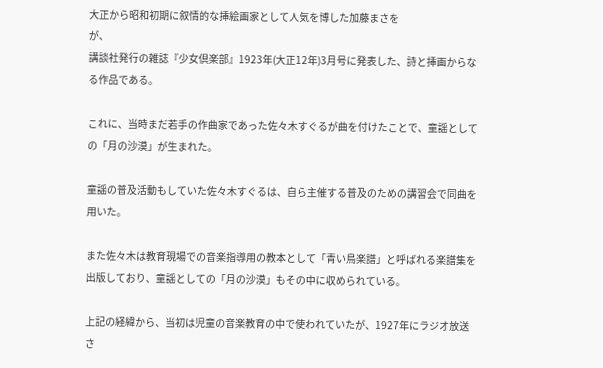大正から昭和初期に叙情的な挿絵画家として人気を博した加藤まさを
が、
講談社発行の雑誌『少女倶楽部』1923年(大正12年)3月号に発表した、詩と挿画からなる作品である。

これに、当時まだ若手の作曲家であった佐々木すぐるが曲を付けたことで、童謡としての「月の沙漠」が生まれた。

童謡の普及活動もしていた佐々木すぐるは、自ら主催する普及のための講習会で同曲を用いた。

また佐々木は教育現場での音楽指導用の教本として「青い鳥楽譜」と呼ばれる楽譜集を出版しており、童謡としての「月の沙漠」もその中に収められている。

上記の経緯から、当初は児童の音楽教育の中で使われていたが、1927年にラジオ放送さ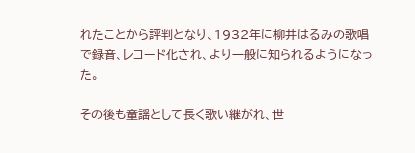れたことから評判となり、1932年に柳井はるみの歌唱で録音、レコード化され、より一般に知られるようになった。

その後も童謡として長く歌い継がれ、世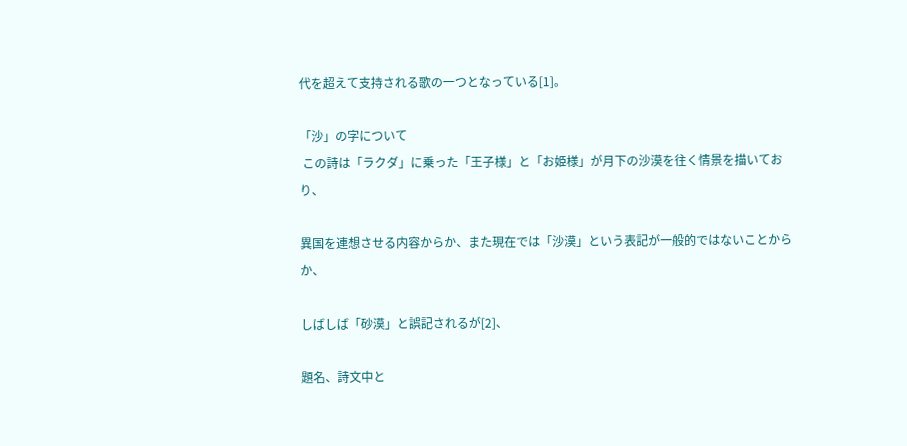代を超えて支持される歌の一つとなっている[1]。

「沙」の字について
 この詩は「ラクダ」に乗った「王子様」と「お姫様」が月下の沙漠を往く情景を描いており、

異国を連想させる内容からか、また現在では「沙漠」という表記が一般的ではないことからか、

しばしば「砂漠」と誤記されるが[2]、

題名、詩文中と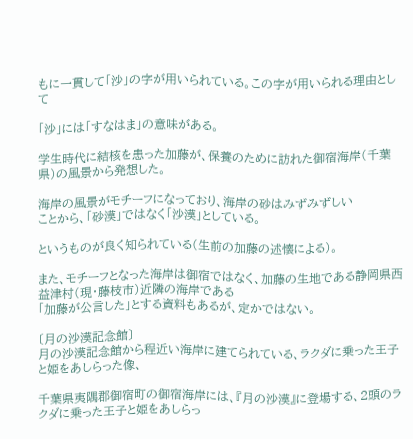もに一貫して「沙」の字が用いられている。この字が用いられる理由として

「沙」には「すなはま」の意味がある。

学生時代に結核を患った加藤が、保養のために訪れた御宿海岸(千葉県)の風景から発想した。

海岸の風景がモチーフになっており、海岸の砂はみずみずしい
ことから、「砂漠」ではなく「沙漠」としている。

というものが良く知られている(生前の加藤の述懐による)。

また、モチーフとなった海岸は御宿ではなく、加藤の生地である静岡県西益津村(現・藤枝市)近隣の海岸である
「加藤が公言した」とする資料もあるが、定かではない。

〔月の沙漠記念館〕
月の沙漠記念館から程近い海岸に建てられている、ラクダに乗った王子と姫をあしらった像、

千葉県夷隅郡御宿町の御宿海岸には、『月の沙漠』に登場する、2頭のラクダに乗った王子と姫をあしらっ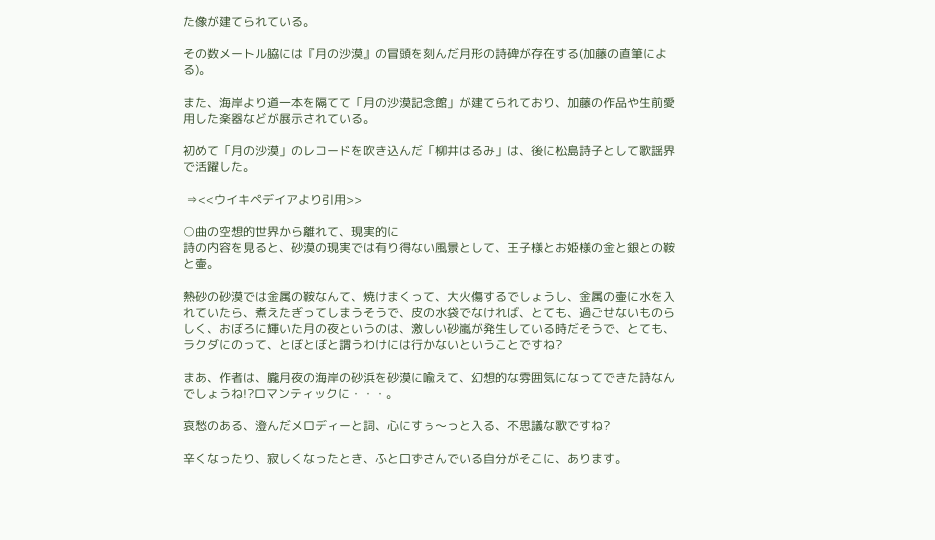た像が建てられている。

その数メートル脇には『月の沙漠』の冒頭を刻んだ月形の詩碑が存在する(加藤の直筆による)。

また、海岸より道一本を隔てて「月の沙漠記念館」が建てられており、加藤の作品や生前愛用した楽器などが展示されている。

初めて「月の沙漠」のレコードを吹き込んだ「柳井はるみ」は、後に松島詩子として歌謡界で活躍した。

 ⇒<<ウイキペデイアより引用>>

○曲の空想的世界から離れて、現実的に
詩の内容を見ると、砂漠の現実では有り得ない風景として、王子様とお姫様の金と銀との鞍と壷。

熱砂の砂漠では金属の鞍なんて、焼けまくって、大火傷するでしょうし、金属の壷に水を入れていたら、煮えたぎってしまうそうで、皮の水袋でなければ、とても、過ごせないものらしく、おぼろに輝いた月の夜というのは、激しい砂嵐が発生している時だそうで、とても、ラクダにのって、とぼとぼと謂うわけには行かないということですね?

まあ、作者は、朧月夜の海岸の砂浜を砂漠に喩えて、幻想的な雰囲気になってできた詩なんでしょうね!?ロマンティックに・・・。

哀愁のある、澄んだメロディーと詞、心にすぅ〜っと入る、不思議な歌ですね?

辛くなったり、寂しくなったとき、ふと口ずさんでいる自分がそこに、あります。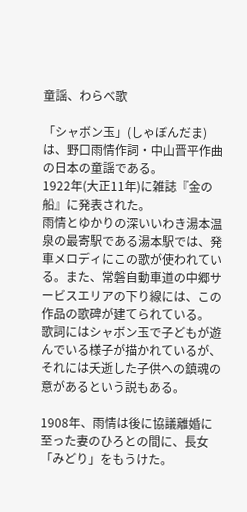童謡、わらべ歌

「シャボン玉」(しゃぼんだま)は、野口雨情作詞・中山晋平作曲の日本の童謡である。
1922年(大正11年)に雑誌『金の船』に発表された。
雨情とゆかりの深いいわき湯本温泉の最寄駅である湯本駅では、発車メロディにこの歌が使われている。また、常磐自動車道の中郷サービスエリアの下り線には、この作品の歌碑が建てられている。
歌詞にはシャボン玉で子どもが遊んでいる様子が描かれているが、それには夭逝した子供への鎮魂の意があるという説もある。

1908年、雨情は後に協議離婚に至った妻のひろとの間に、長女「みどり」をもうけた。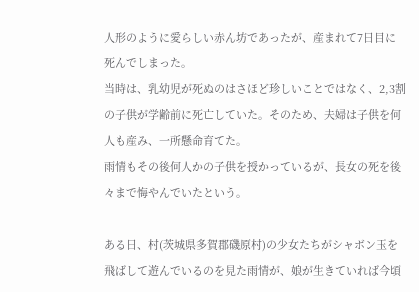人形のように愛らしい赤ん坊であったが、産まれて7日目に死んでしまった。
当時は、乳幼児が死ぬのはさほど珍しいことではなく、2,3割の子供が学齢前に死亡していた。そのため、夫婦は子供を何人も産み、一所懸命育てた。
雨情もその後何人かの子供を授かっているが、長女の死を後々まで悔やんでいたという。

ある日、村(茨城県多賀郡磯原村)の少女たちがシャボン玉を飛ばして遊んでいるのを見た雨情が、娘が生きていれば今頃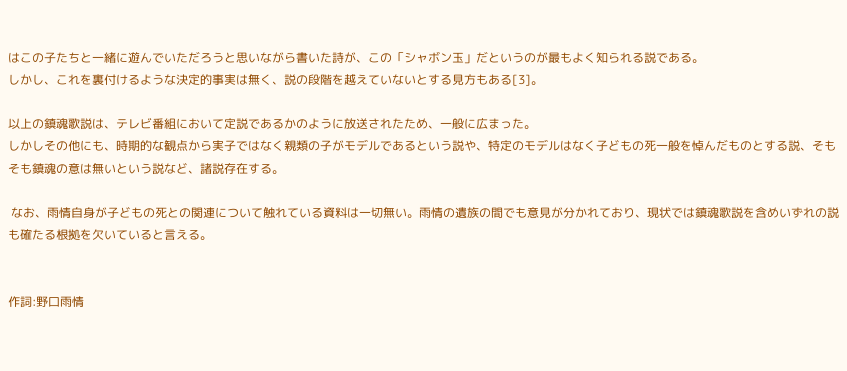はこの子たちと一緒に遊んでいただろうと思いながら書いた詩が、この「シャボン玉」だというのが最もよく知られる説である。
しかし、これを裏付けるような決定的事実は無く、説の段階を越えていないとする見方もある[3]。

以上の鎮魂歌説は、テレビ番組において定説であるかのように放送されたため、一般に広まった。
しかしその他にも、時期的な観点から実子ではなく親類の子がモデルであるという説や、特定のモデルはなく子どもの死一般を悼んだものとする説、そもそも鎮魂の意は無いという説など、諸説存在する。

 なお、雨情自身が子どもの死との関連について触れている資料は一切無い。雨情の遺族の間でも意見が分かれており、現状では鎮魂歌説を含めいずれの説も確たる根拠を欠いていると言える。


作詞:野口雨情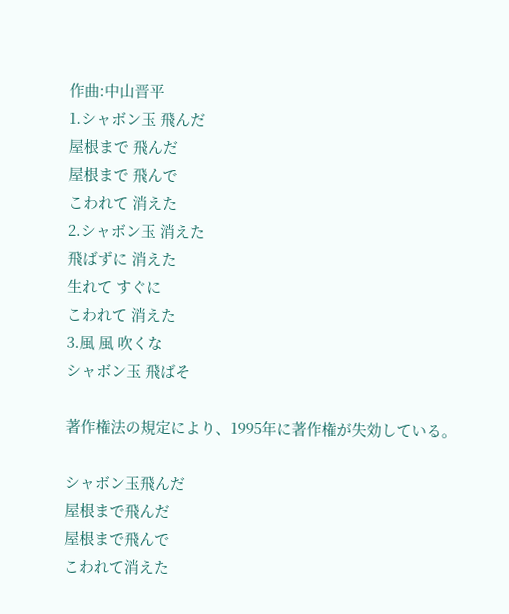作曲:中山晋平
1.シャボン玉 飛んだ
屋根まで 飛んだ
屋根まで 飛んで
こわれて 消えた
2.シャボン玉 消えた
飛ばずに 消えた
生れて すぐに
こわれて 消えた
3.風 風 吹くな
シャボン玉 飛ばそ

著作権法の規定により、1995年に著作権が失効している。

シャボン玉飛んだ
屋根まで飛んだ
屋根まで飛んで
こわれて消えた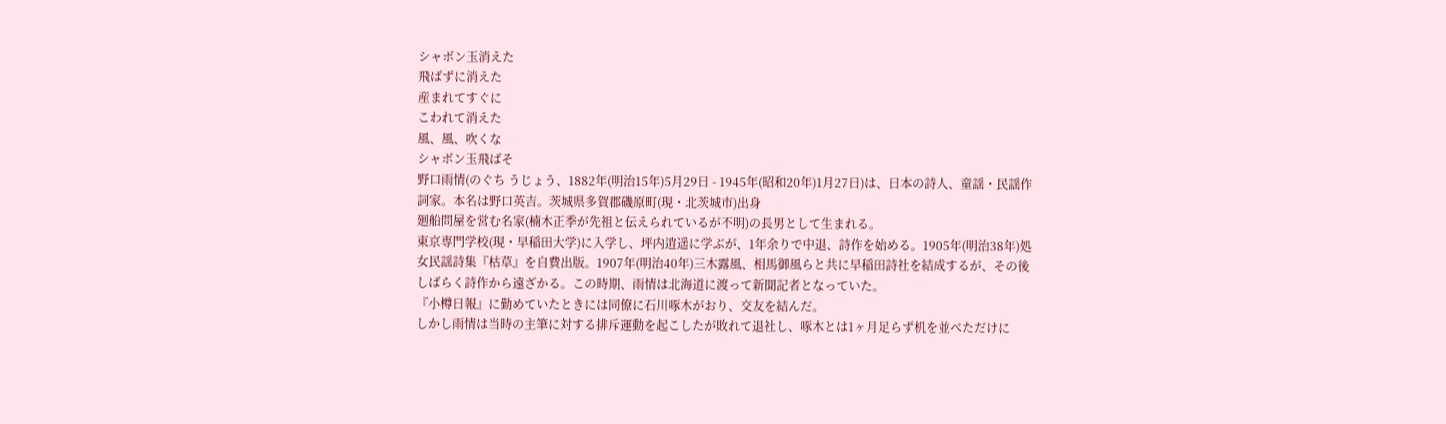シャボン玉消えた
飛ばずに消えた
産まれてすぐに
こわれて消えた
風、風、吹くな
シャボン玉飛ばそ
野口雨情(のぐち うじょう、1882年(明治15年)5月29日 - 1945年(昭和20年)1月27日)は、日本の詩人、童謡・民謡作詞家。本名は野口英吉。茨城県多賀郡磯原町(現・北茨城市)出身
廻船問屋を営む名家(楠木正季が先祖と伝えられているが不明)の長男として生まれる。
東京専門学校(現・早稲田大学)に入学し、坪内逍遥に学ぶが、1年余りで中退、詩作を始める。1905年(明治38年)処女民謡詩集『枯草』を自費出版。1907年(明治40年)三木露風、相馬御風らと共に早稲田詩社を結成するが、その後しばらく詩作から遠ざかる。この時期、雨情は北海道に渡って新聞記者となっていた。
『小樽日報』に勤めていたときには同僚に石川啄木がおり、交友を結んだ。
しかし雨情は当時の主筆に対する排斥運動を起こしたが敗れて退社し、啄木とは1ヶ月足らず机を並べただけに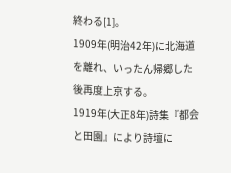終わる[1]。
1909年(明治42年)に北海道を離れ、いったん帰郷した後再度上京する。
1919年(大正8年)詩集『都会と田園』により詩壇に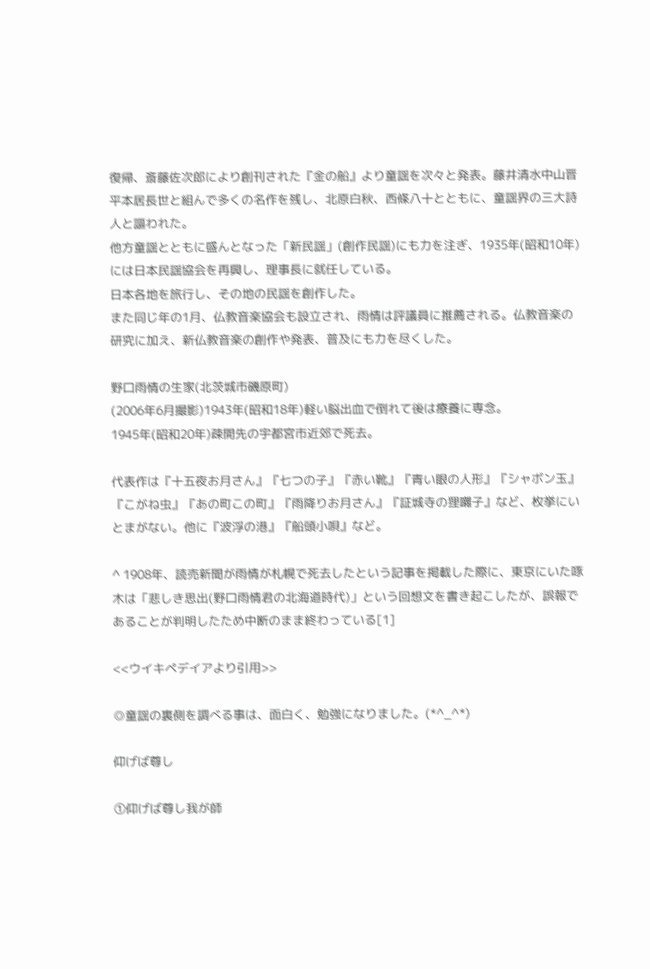復帰、斎藤佐次郎により創刊された『金の船』より童謡を次々と発表。藤井清水中山晋平本居長世と組んで多くの名作を残し、北原白秋、西條八十とともに、童謡界の三大詩人と謳われた。
他方童謡とともに盛んとなった「新民謡」(創作民謡)にも力を注ぎ、1935年(昭和10年)には日本民謡協会を再興し、理事長に就任している。
日本各地を旅行し、その地の民謡を創作した。
また同じ年の1月、仏教音楽協会も設立され、雨情は評議員に推薦される。仏教音楽の研究に加え、新仏教音楽の創作や発表、普及にも力を尽くした。

野口雨情の生家(北茨城市磯原町)
(2006年6月撮影)1943年(昭和18年)軽い脳出血で倒れて後は療養に専念。
1945年(昭和20年)疎開先の宇都宮市近郊で死去。

代表作は『十五夜お月さん』『七つの子』『赤い靴』『青い眼の人形』『シャボン玉』『こがね虫』『あの町この町』『雨降りお月さん』『証城寺の狸囃子』など、枚挙にいとまがない。他に『波浮の港』『船頭小唄』など。

^ 1908年、読売新聞が雨情が札幌で死去したという記事を掲載した際に、東京にいた啄木は「悲しき思出(野口雨情君の北海道時代)」という回想文を書き起こしたが、誤報であることが判明したため中断のまま終わっている[1]

<<ウイキペデイアより引用>>

◎童謡の裏側を調べる事は、面白く、勉強になりました。(*^_^*)

仰げば尊し

①仰げば尊し我が師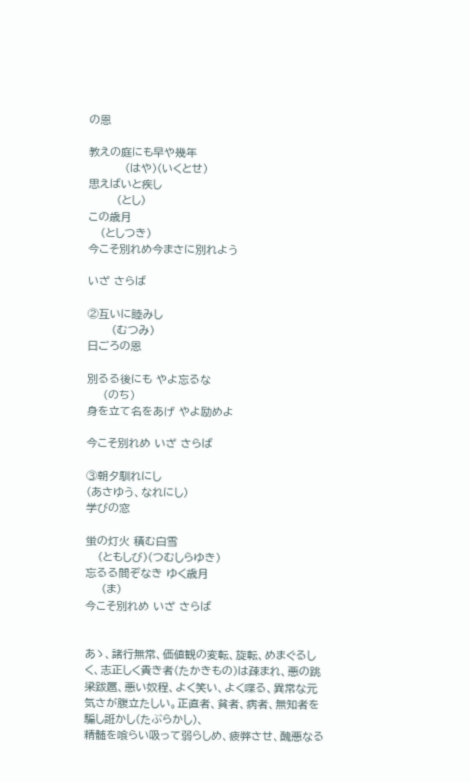の恩

教えの庭にも早や幾年
         (はや)(いくとせ)
思えばいと疾し
       (とし)
この歳月
   (としつき)
今こそ別れめ今まさに別れよう

いざ さらば

②互いに睦みし
      (むつみ)
日ごろの恩

別るる後にも やよ忘るな
    (のち)
身を立て名をあげ やよ励めよ

今こそ別れめ いざ さらば

③朝夕馴れにし
(あさゆう、なれにし)
学びの窓

蛍の灯火 積む白雪
   (ともしび)(つむしらゆき)
忘るる間ぞなき ゆく歳月
    (ま)
今こそ別れめ いざ さらば


あゝ、諸行無常、価値観の変転、旋転、めまぐるしく、志正しく貴き者(たかきもの)は疎まれ、悪の跳梁跋扈、悪い奴程、よく笑い、よく喋る、異常な元気さが腹立たしい。正直者、貧者、病者、無知者を騙し誑かし(たぶらかし)、
精髄を喰らい吸って弱らしめ、疲弊させ、醜悪なる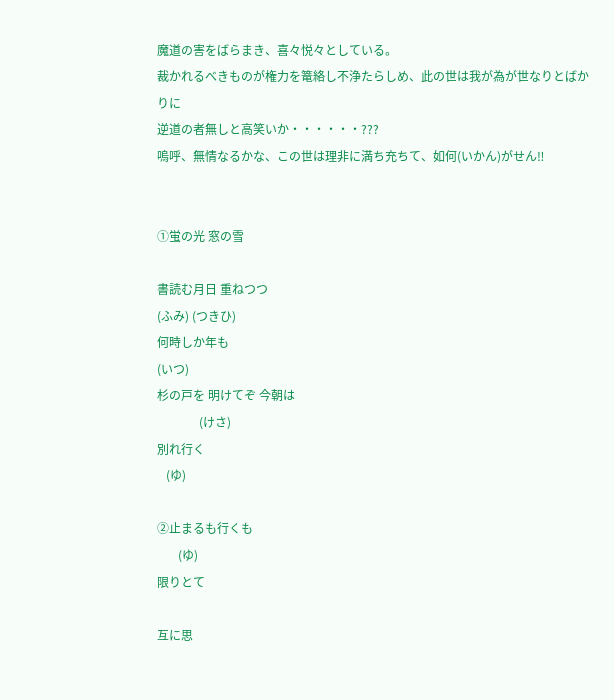魔道の害をばらまき、喜々悦々としている。
裁かれるべきものが権力を篭絡し不浄たらしめ、此の世は我が為が世なりとばかりに
逆道の者無しと高笑いか・・・・・・???
嗚呼、無情なるかな、この世は理非に満ち充ちて、如何(いかん)がせん‼


①蛍の光 窓の雪

書読む月日 重ねつつ
(ふみ) (つきひ)
何時しか年も
(いつ)
杉の戸を 明けてぞ 今朝は
              (けさ)
別れ行く
   (ゆ)

②止まるも行くも
       (ゆ)
限りとて

互に思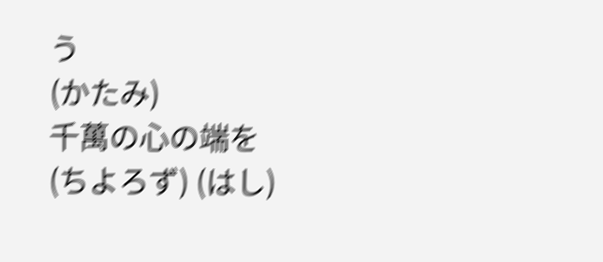う
(かたみ)
千萬の心の端を
(ちよろず) (はし)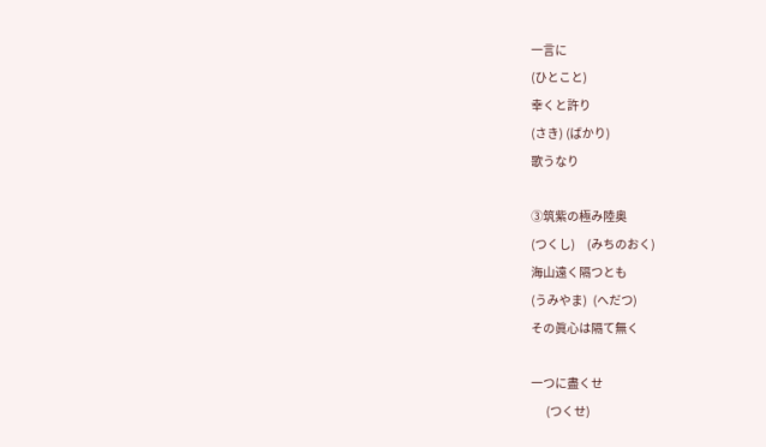一言に
(ひとこと)
幸くと許り
(さき) (ばかり)
歌うなり

③筑紫の極み陸奥
(つくし)    (みちのおく)
海山遠く隔つとも
(うみやま)  (へだつ)
その眞心は隔て無く

一つに盡くせ
     (つくせ)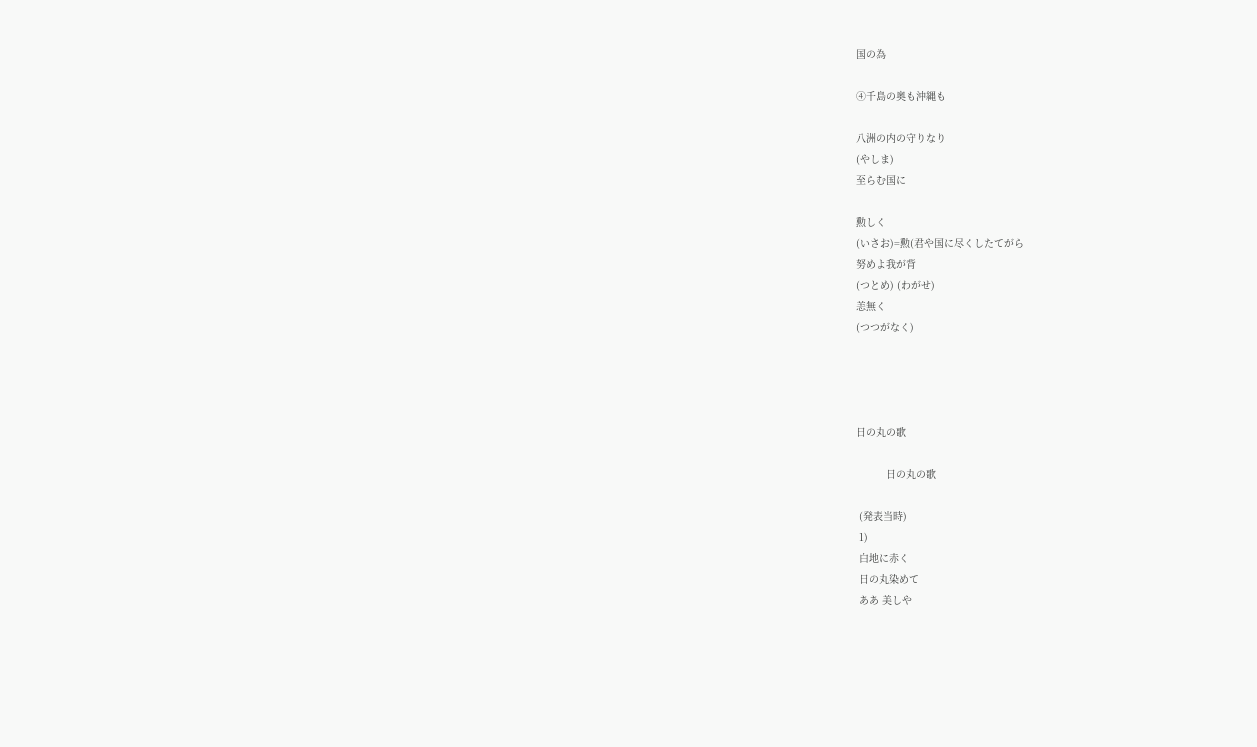国の為

④千島の奥も沖縄も

八洲の内の守りなり
(やしま)
至らむ国に

勲しく
(いさお)=勲(君や国に尽くしたてがら
努めよ我が背
(つとめ) (わがせ)
恙無く
(つつがなく)




日の丸の歌

          日の丸の歌

 (発表当時)
 1)
 白地に赤く
 日の丸染めて
 ああ 美しや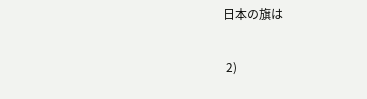日本の旗は

 2)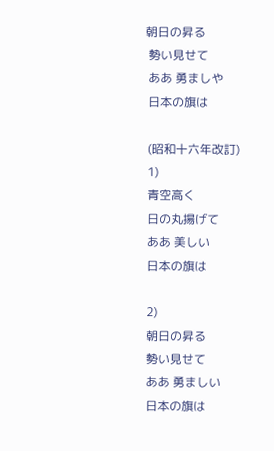朝日の昇る
 勢い見せて
 ああ 勇ましや
 日本の旗は

 (昭和十六年改訂)
 1)
 青空高く
 日の丸揚げて
 ああ 美しい
 日本の旗は

 2)
 朝日の昇る
 勢い見せて
 ああ 勇ましい
 日本の旗は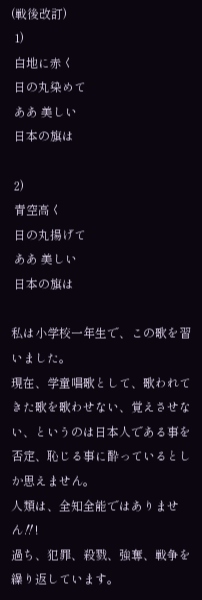(戦後改訂)
 1)
 白地に赤く
 日の丸染めて
 ああ 美しい
 日本の旗は

 2)
 青空高く
 日の丸揚げて
 ああ 美しい
 日本の旗は

私は小学校一年生で、この歌を習いました。
現在、学童唱歌として、歌われてきた歌を歌わせない、覚えさせない、というのは日本人である事を否定、恥じる事に酔っているとしか思えません。
人類は、全知全能ではありません‼!
過ち、犯罪、殺戮、強奪、戦争を繰り返しています。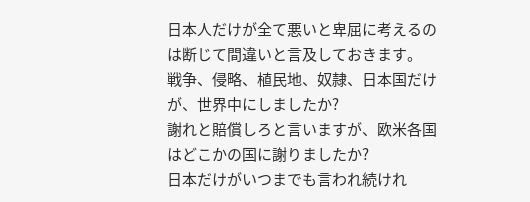日本人だけが全て悪いと卑屈に考えるのは断じて間違いと言及しておきます。
戦争、侵略、植民地、奴隷、日本国だけが、世界中にしましたか?
謝れと賠償しろと言いますが、欧米各国はどこかの国に謝りましたか?
日本だけがいつまでも言われ続けれ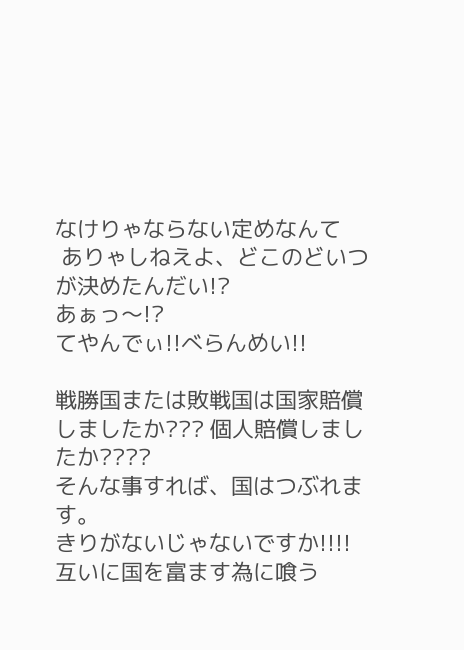なけりゃならない定めなんて
 ありゃしねえよ、どこのどいつが決めたんだい!?
あぁっ〜!?
てやんでぃ!!べらんめい!!

戦勝国または敗戦国は国家賠償しましたか??? 個人賠償しましたか????
そんな事すれば、国はつぶれます。
きりがないじゃないですか!!!!
互いに国を富ます為に喰う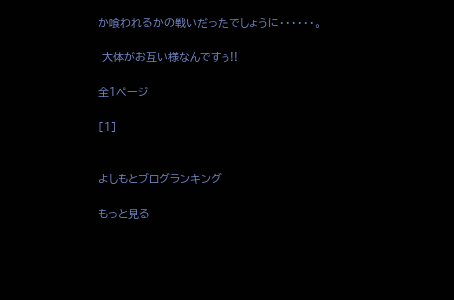か喰われるかの戦いだったでしょうに・・・・・・。

 大体がお互い様なんですぅ!!

全1ページ

[1]


よしもとブログランキング

もっと見る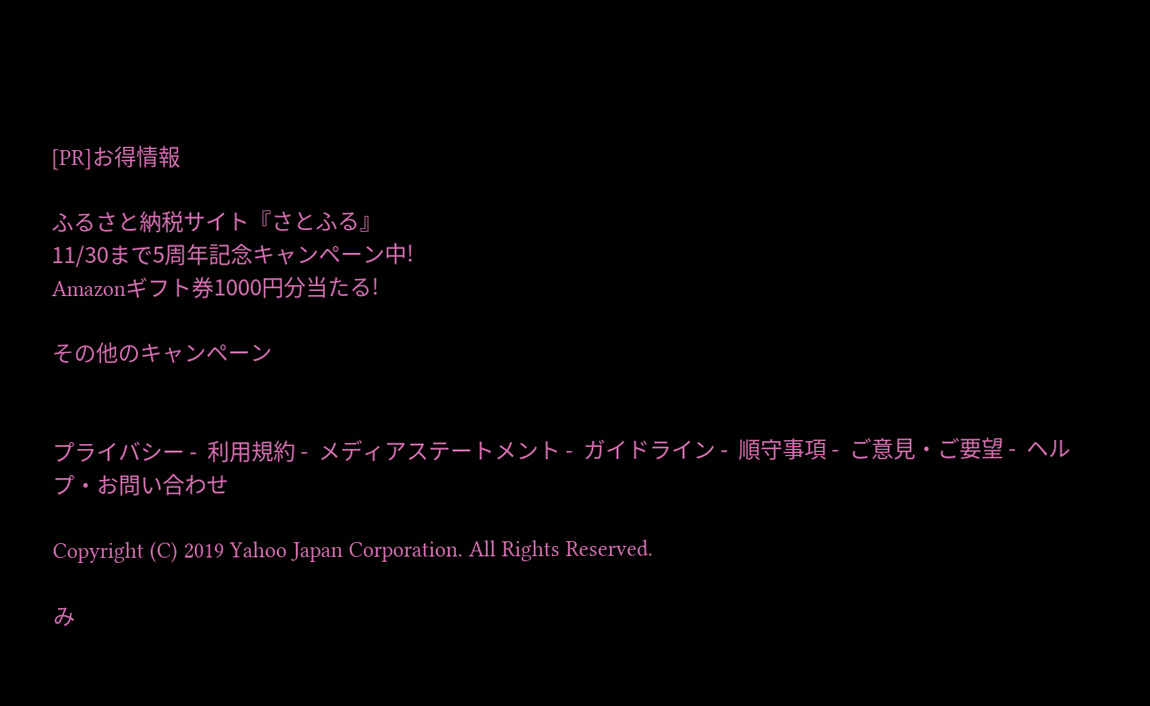[PR]お得情報

ふるさと納税サイト『さとふる』
11/30まで5周年記念キャンペーン中!
Amazonギフト券1000円分当たる!

その他のキャンペーン


プライバシー -  利用規約 -  メディアステートメント -  ガイドライン -  順守事項 -  ご意見・ご要望 -  ヘルプ・お問い合わせ

Copyright (C) 2019 Yahoo Japan Corporation. All Rights Reserved.

み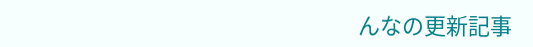んなの更新記事